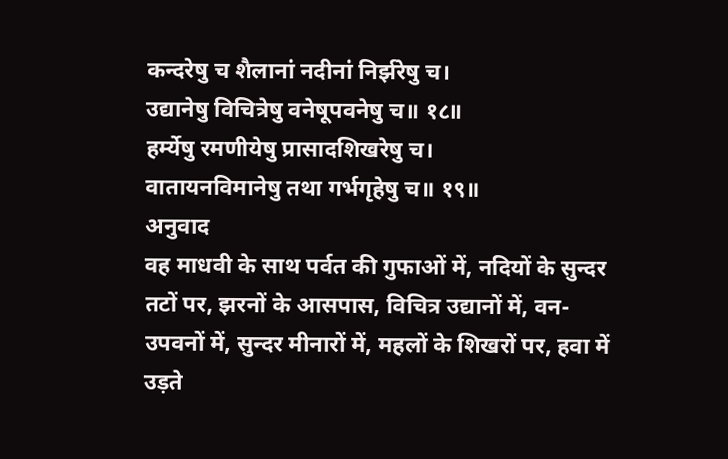कन्दरेषु च शैलानां नदीनां निर्झरेषु च।
उद्यानेषु विचित्रेषु वनेषूपवनेषु च॥ १८॥
हर्म्येषु रमणीयेषु प्रासादशिखरेषु च।
वातायनविमानेषु तथा गर्भगृहेषु च॥ १९॥
अनुवाद
वह माधवी के साथ पर्वत की गुफाओं में, नदियों के सुन्दर तटों पर, झरनों के आसपास, विचित्र उद्यानों में, वन-उपवनों में, सुन्दर मीनारों में, महलों के शिखरों पर, हवा में उड़ते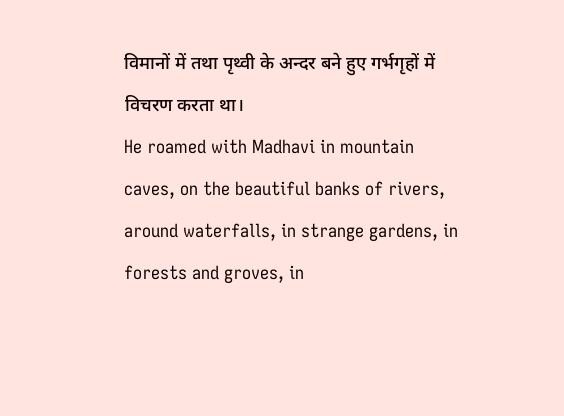विमानों में तथा पृथ्वी के अन्दर बने हुए गर्भगृहों में विचरण करता था।
He roamed with Madhavi in mountain caves, on the beautiful banks of rivers, around waterfalls, in strange gardens, in forests and groves, in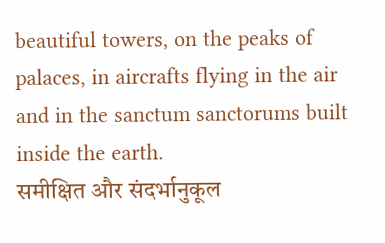beautiful towers, on the peaks of palaces, in aircrafts flying in the air and in the sanctum sanctorums built inside the earth.
समीक्षित और संदर्भानुकूल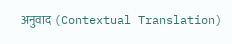अनुवाद (Contextual Translation)